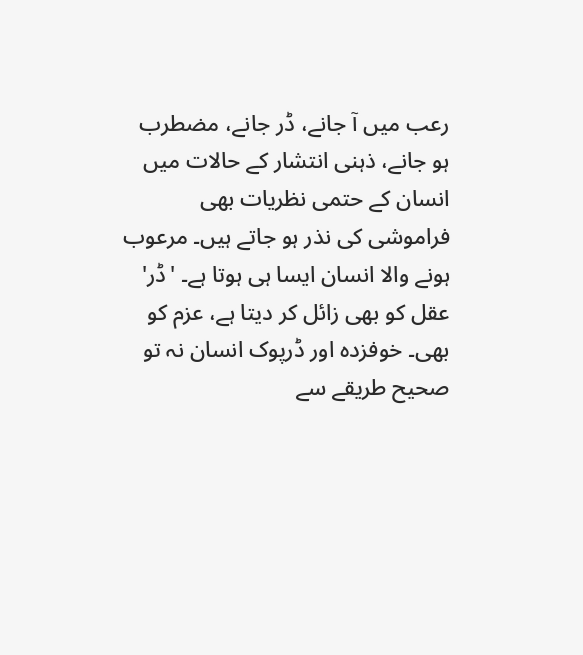رعب میں آ جانے، ڈر جانے، مضطرب ہو جانے، ذہنی انتشار کے حالات میں انسان کے حتمی نظریات بھی فراموشی کی نذر ہو جاتے ہیں۔ مرعوب ہونے والا انسان ایسا ہی ہوتا ہے۔ 'ڈر' عقل کو بھی زائل کر دیتا ہے، عزم کو بھی۔ خوفزدہ اور ڈرپوک انسان نہ تو صحیح طریقے سے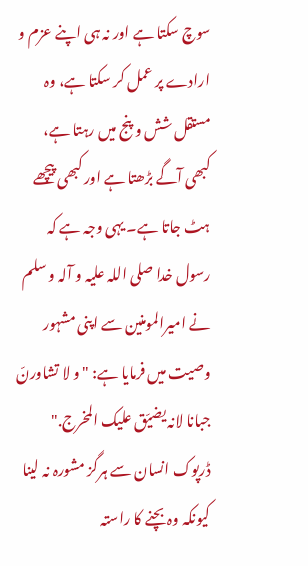سوچ سکتا ہے اور نہ ہی اپنے عزم و ارادے پر عمل کر سکتا ہے، وہ مستقل شش و پنج میں رہتا ہے، کبھی آگے بڑھتا ہے اور کبھی پیچھے ہٹ جاتا ہے۔ یہی وجہ ہے کہ رسول خدا صلی اللہ علیہ و آلہ و سلم نے امیرالمومنین سے اپنی مشہور وصیت میں فرمایا ہے: "و لا تشاورنّ جبانا لانہ یضیّق علیک المخرج." ڈرپوک انسان سے ہرگز مشورہ نہ لینا کیونکہ وہ بچنے کا راستہ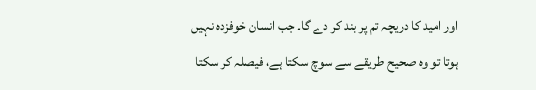اور امید کا دریچہ تم پر بند کر دے گا۔ جب انسان خوفزدہ نہیں ہوتا تو وہ صحیح طریقے سے سوچ سکتا ہے، فیصلہ کر سکتا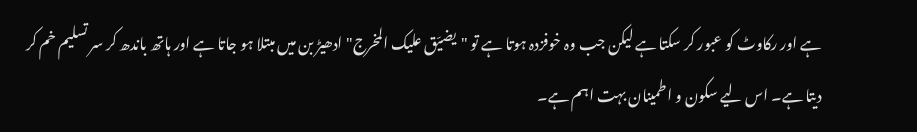ہے اور رکاوٹ کو عبور کر سکتا ہے لیکن جب وہ خوفزدہ ہوتا ہے تو "یضیّق علیک المخرج" ادھیڑ بن میں مبتلا ہو جاتا ہے اور ہاتھ باندھ کر سر تسلیم خم کر دیتا ہے۔ اس لیے سکون و اطمینان بہت اہم ہے۔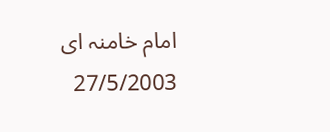امام خامنہ ای
27/5/2003